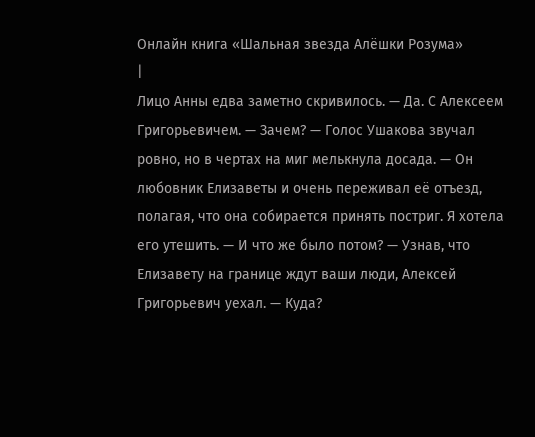Онлайн книга «Шальная звезда Алёшки Розума»
|
Лицо Анны едва заметно скривилось. — Да. С Алексеем Григорьевичем. — Зачем? — Голос Ушакова звучал ровно, но в чертах на миг мелькнула досада. — Он любовник Елизаветы и очень переживал её отъезд, полагая, что она собирается принять постриг. Я хотела его утешить. — И что же было потом? — Узнав, что Елизавету на границе ждут ваши люди, Алексей Григорьевич уехал. — Куда?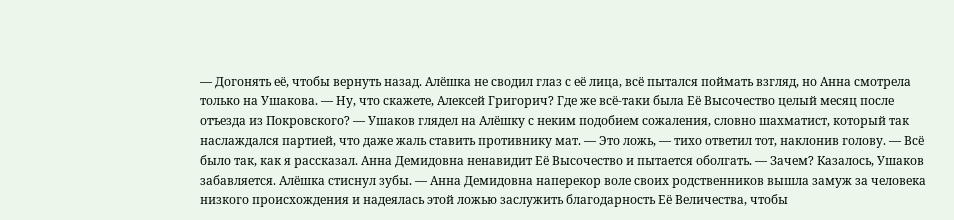— Догонять её, чтобы вернуть назад. Алёшка не сводил глаз с её лица, всё пытался поймать взгляд, но Анна смотрела только на Ушакова. — Ну, что скажете, Алексей Григорич? Где же всё-таки была Её Высочество целый месяц после отъезда из Покровского? — Ушаков глядел на Алёшку с неким подобием сожаления, словно шахматист, который так наслаждался партией, что даже жаль ставить противнику мат. — Это ложь, — тихо ответил тот, наклонив голову. — Всё было так, как я рассказал. Анна Демидовна ненавидит Её Высочество и пытается оболгать. — Зачем? Казалось, Ушаков забавляется. Алёшка стиснул зубы. — Анна Демидовна наперекор воле своих родственников вышла замуж за человека низкого происхождения и надеялась этой ложью заслужить благодарность Её Величества, чтобы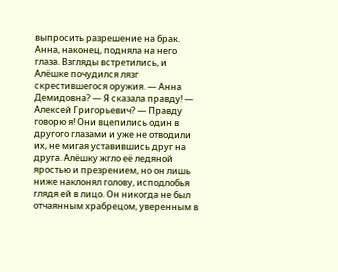выпросить разрешение на брак. Анна, наконец, подняла на него глаза. Взгляды встретились, и Алёшке почудился лязг скрестившегося оружия. — Анна Демидовна? — Я сказала правду! — Алексей Григорьевич? — Правду говорю я! Они вцепились один в другого глазами и уже не отводили их, не мигая уставившись друг на друга. Алёшку жгло её ледяной яростью и презрением, но он лишь ниже наклонял голову, исподлобья глядя ей в лицо. Он никогда не был отчаянным храбрецом, уверенным в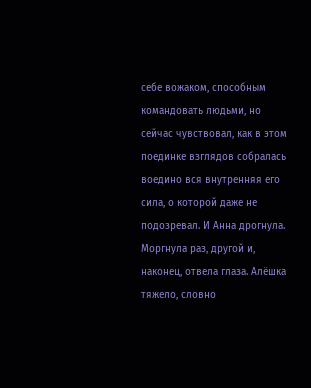себе вожаком, способным командовать людьми, но сейчас чувствовал, как в этом поединке взглядов собралась воедино вся внутренняя его сила, о которой даже не подозревал. И Анна дрогнула. Моргнула раз, другой и, наконец, отвела глаза. Алёшка тяжело, словно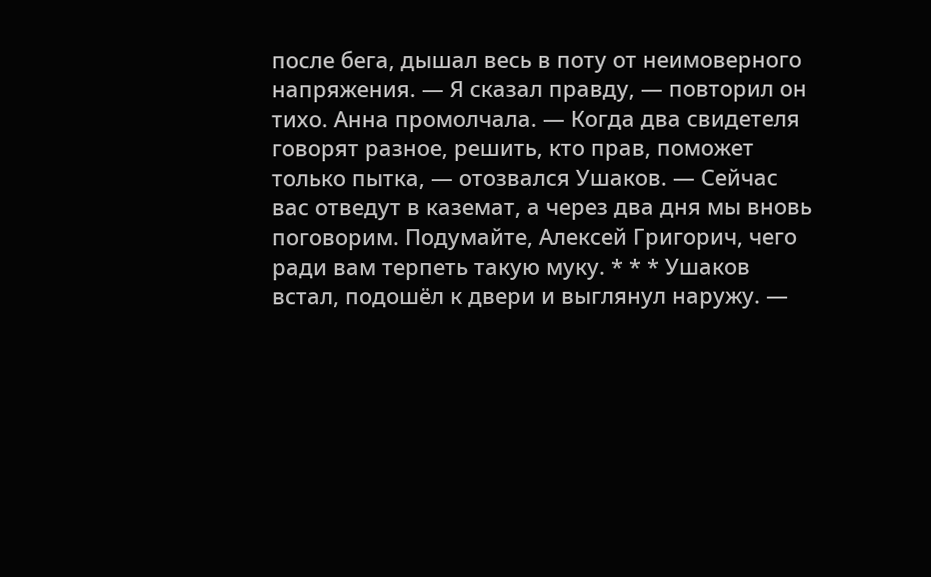после бега, дышал весь в поту от неимоверного напряжения. — Я сказал правду, — повторил он тихо. Анна промолчала. — Когда два свидетеля говорят разное, решить, кто прав, поможет только пытка, — отозвался Ушаков. — Сейчас вас отведут в каземат, а через два дня мы вновь поговорим. Подумайте, Алексей Григорич, чего ради вам терпеть такую муку. * * * Ушаков встал, подошёл к двери и выглянул наружу. —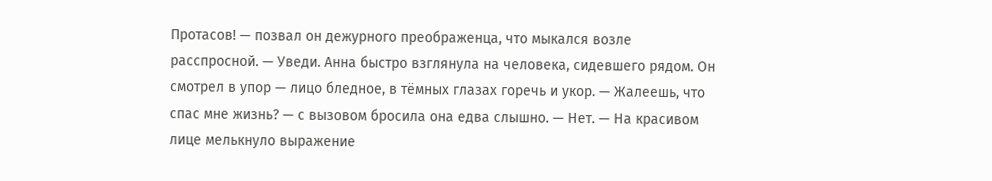Протасов! — позвал он дежурного преображенца, что мыкался возле расспросной. — Уведи. Анна быстро взглянула на человека, сидевшего рядом. Он смотрел в упор — лицо бледное, в тёмных глазах горечь и укор. — Жалеешь, что спас мне жизнь? — с вызовом бросила она едва слышно. — Нет. — На красивом лице мелькнуло выражение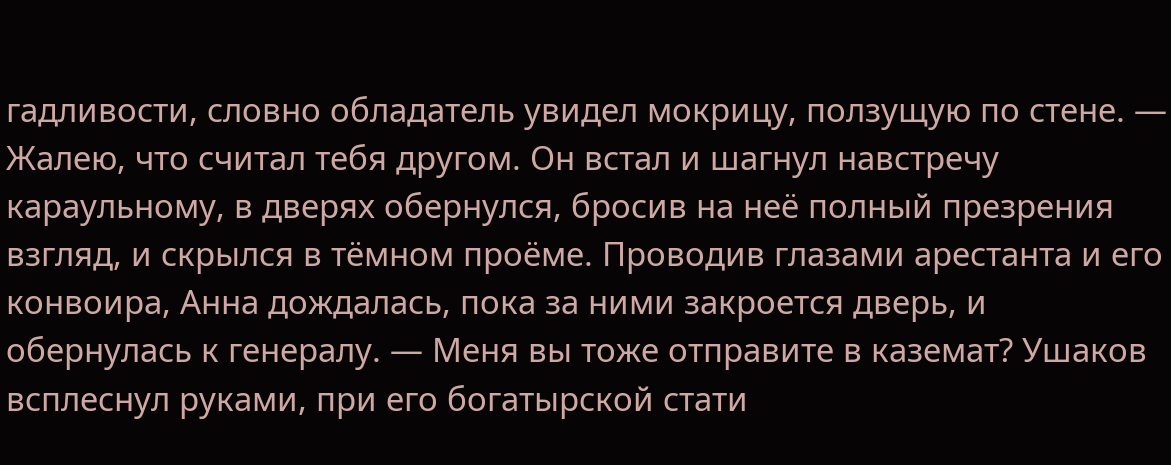гадливости, словно обладатель увидел мокрицу, ползущую по стене. — Жалею, что считал тебя другом. Он встал и шагнул навстречу караульному, в дверях обернулся, бросив на неё полный презрения взгляд, и скрылся в тёмном проёме. Проводив глазами арестанта и его конвоира, Анна дождалась, пока за ними закроется дверь, и обернулась к генералу. — Меня вы тоже отправите в каземат? Ушаков всплеснул руками, при его богатырской стати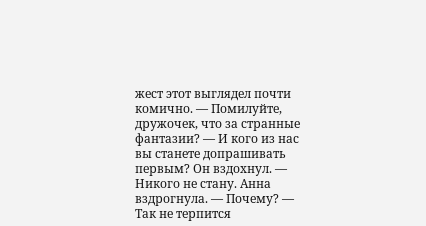жест этот выглядел почти комично. — Помилуйте, дружочек, что за странные фантазии? — И кого из нас вы станете допрашивать первым? Он вздохнул. — Никого не стану. Анна вздрогнула. — Почему? — Так не терпится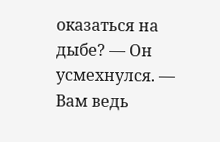оказаться на дыбе? — Он усмехнулся. — Вам ведь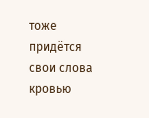тоже придётся свои слова кровью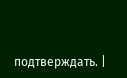подтверждать. |